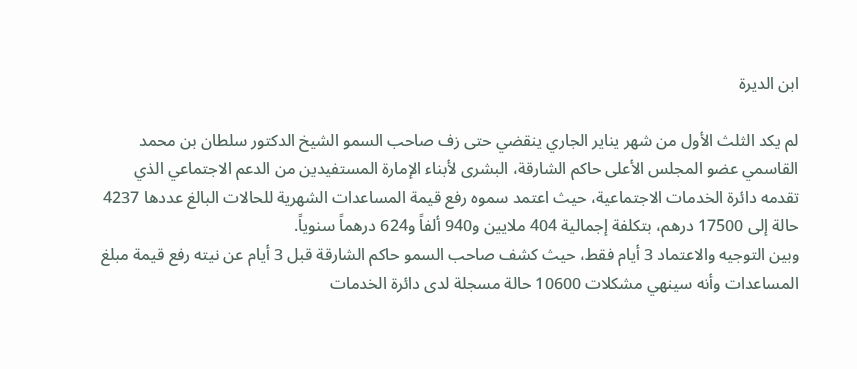ابن الديرة

لم يكد الثلث الأول من شهر يناير الجاري ينقضي حتى زف صاحب السمو الشيخ الدكتور سلطان بن محمد القاسمي عضو المجلس الأعلى حاكم الشارقة، البشرى لأبناء الإمارة المستفيدين من الدعم الاجتماعي الذي تقدمه دائرة الخدمات الاجتماعية، حيث اعتمد سموه رفع قيمة المساعدات الشهرية للحالات البالغ عددها 4237 حالة إلى 17500 درهم، بتكلفة إجمالية 404 ملايين و940 ألفاً و624 درهماً سنوياً.
وبين التوجيه والاعتماد 3 أيام فقط، حيث كشف صاحب السمو حاكم الشارقة قبل 3 أيام عن نيته رفع قيمة مبلغ المساعدات وأنه سينهي مشكلات 10600 حالة مسجلة لدى دائرة الخدمات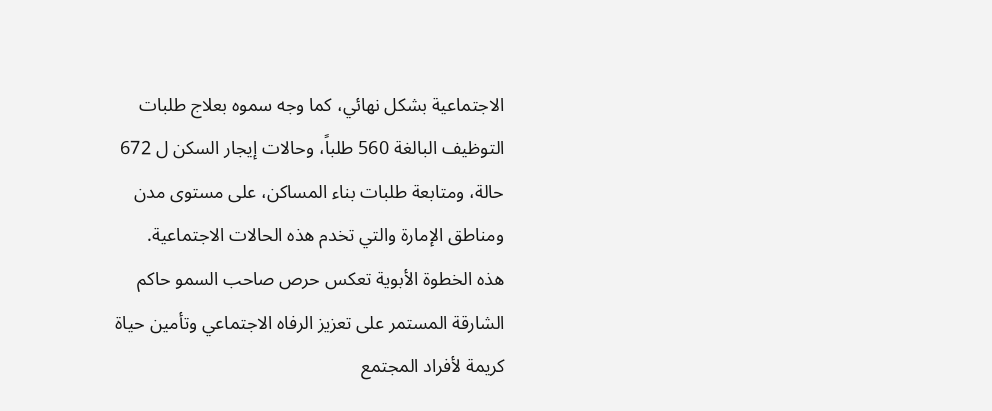الاجتماعية بشكل نهائي، كما وجه سموه بعلاج طلبات التوظيف البالغة 560 طلباً، وحالات إيجار السكن ل 672 حالة، ومتابعة طلبات بناء المساكن، على مستوى مدن ومناطق الإمارة والتي تخدم هذه الحالات الاجتماعية.
هذه الخطوة الأبوية تعكس حرص صاحب السمو حاكم الشارقة المستمر على تعزيز الرفاه الاجتماعي وتأمين حياة كريمة لأفراد المجتمع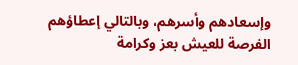وإسعادهم وأسرهم، وبالتالي إعطاؤهم الفرصة للعيش بعز وكرامة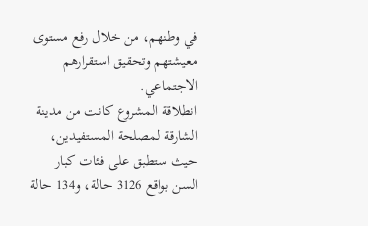في وطنهم، من خلال رفع مستوى معيشتهم وتحقيق استقرارهم الاجتماعي.
انطلاقة المشروع كانت من مدينة الشارقة لمصلحة المستفيدين، حيث ستطبق على فئات كبار السن بواقع 3126 حالة، و134 حالة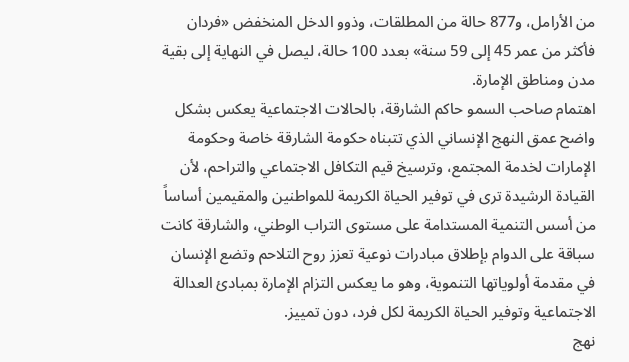من الأرامل، و877 حالة من المطلقات، وذوو الدخل المنخفض «فردان فأكثر من عمر 45 إلى 59 سنة» بعدد 100 حالة، ليصل في النهاية إلى بقية مدن ومناطق الإمارة.
اهتمام صاحب السمو حاكم الشارقة، بالحالات الاجتماعية يعكس بشكل واضح عمق النهج الإنساني الذي تتبناه حكومة الشارقة خاصة وحكومة الإمارات لخدمة المجتمع، وترسيخ قيم التكافل الاجتماعي والتراحم، لأن القيادة الرشيدة ترى في توفير الحياة الكريمة للمواطنين والمقيمين أساساً من أسس التنمية المستدامة على مستوى التراب الوطني، والشارقة كانت سباقة على الدوام بإطلاق مبادرات نوعية تعزز روح التلاحم وتضع الإنسان في مقدمة أولوياتها التنموية، وهو ما يعكس التزام الإمارة بمبادئ العدالة الاجتماعية وتوفير الحياة الكريمة لكل فرد، دون تمييز.
نهج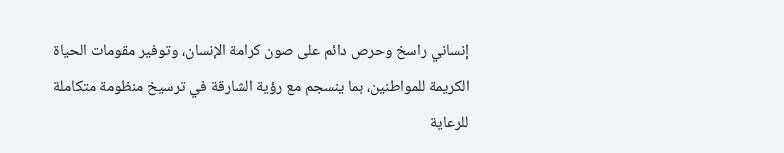إنساني راسخ وحرص دائم على صون كرامة الإنسان، وتوفير مقومات الحياة الكريمة للمواطنين، بما ينسجم مع رؤية الشارقة في ترسيخ منظومة متكاملة للرعاية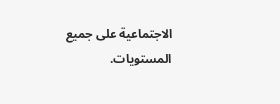الاجتماعية على جميع المستويات.